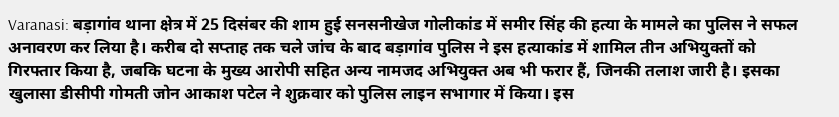Varanasi: बड़ागांव थाना क्षेत्र में 25 दिसंबर की शाम हुई सनसनीखेज गोलीकांड में समीर सिंह की हत्या के मामले का पुलिस ने सफल अनावरण कर लिया है। करीब दो सप्ताह तक चले जांच के बाद बड़ागांव पुलिस ने इस हत्याकांड में शामिल तीन अभियुक्तों को गिरफ्तार किया है, जबकि घटना के मुख्य आरोपी सहित अन्य नामजद अभियुक्त अब भी फरार हैं, जिनकी तलाश जारी है। इसका खुलासा डीसीपी गोमती जोन आकाश पटेल ने शुक्रवार को पुलिस लाइन सभागार में किया। इस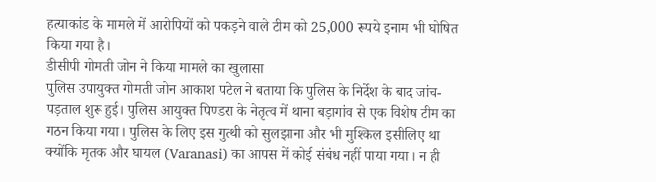हत्याकांड के मामले में आरोपियों को पकड़ने वाले टीम को 25,000 रूपये इनाम भी घोषित किया गया है।
डीसीपी गोमती जोन ने किया मामले का खुलासा
पुलिस उपायुक्त गोमती जोन आकाश पटेल ने बताया कि पुलिस के निर्देश के बाद जांच-पड़ताल शुरू हुई। पुलिस आयुक्त पिण्डरा के नेतृत्व में थाना बड़ागांव से एक विशेष टीम का गठन किया गया। पुलिस के लिए इस गुत्थी को सुलझाना और भी मुश्किल इसीलिए था क्योंकि मृतक और घायल (Varanasi) का आपस में कोई संबंध नहीं पाया गया। न ही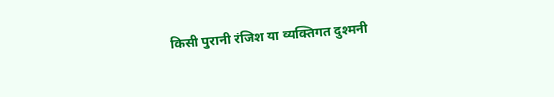किसी पुरानी रंजिश या व्यक्तिगत दुश्मनी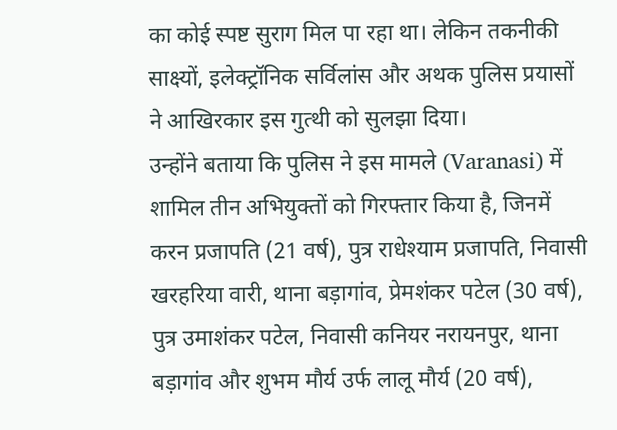का कोई स्पष्ट सुराग मिल पा रहा था। लेकिन तकनीकी साक्ष्यों, इलेक्ट्रॉनिक सर्विलांस और अथक पुलिस प्रयासों ने आखिरकार इस गुत्थी को सुलझा दिया।
उन्होंने बताया कि पुलिस ने इस मामले (Varanasi) में शामिल तीन अभियुक्तों को गिरफ्तार किया है, जिनमें करन प्रजापति (21 वर्ष), पुत्र राधेश्याम प्रजापति, निवासी खरहरिया वारी, थाना बड़ागांव, प्रेमशंकर पटेल (30 वर्ष), पुत्र उमाशंकर पटेल, निवासी कनियर नरायनपुर, थाना बड़ागांव और शुभम मौर्य उर्फ लालू मौर्य (20 वर्ष),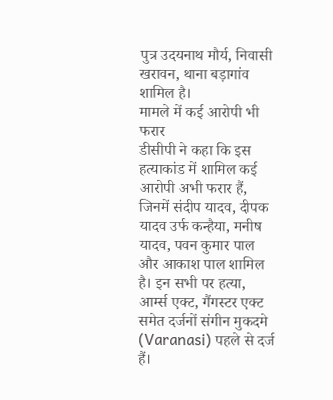पुत्र उदयनाथ मौर्य, निवासी खरावन, थाना बड़ागांव शामिल है।
मामले में कई आरोपी भी फरार
डीसीपी ने कहा कि इस हत्याकांड में शामिल कई आरोपी अभी फरार हैं, जिनमें संदीप यादव, दीपक यादव उर्फ कन्हैया, मनीष यादव, पवन कुमार पाल और आकाश पाल शामिल है। इन सभी पर हत्या, आर्म्स एक्ट, गैंगस्टर एक्ट समेत दर्जनों संगीन मुकदमे (Varanasi) पहले से दर्ज हैं।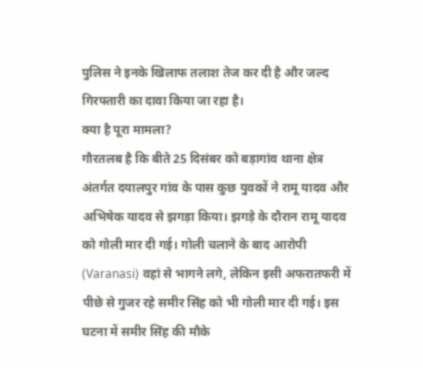पुलिस ने इनके खिलाफ तलाश तेज कर दी है और जल्द गिरफ्तारी का दावा किया जा रहा है।
क्या है पूरा मामला?
गौरतलब है कि बीते 25 दिसंबर को बड़ागांव थाना क्षेत्र अंतर्गत दयालपुर गांव के पास कुछ युवकों ने रामू यादव और अभिषेक यादव से झगड़ा किया। झगड़े के दौरान रामू यादव को गोली मार दी गई। गोली चलाने के बाद आरोपी (Varanasi) वहां से भागने लगे, लेकिन इसी अफरातफरी में पीछे से गुजर रहे समीर सिंह को भी गोली मार दी गई। इस घटना में समीर सिंह की मौके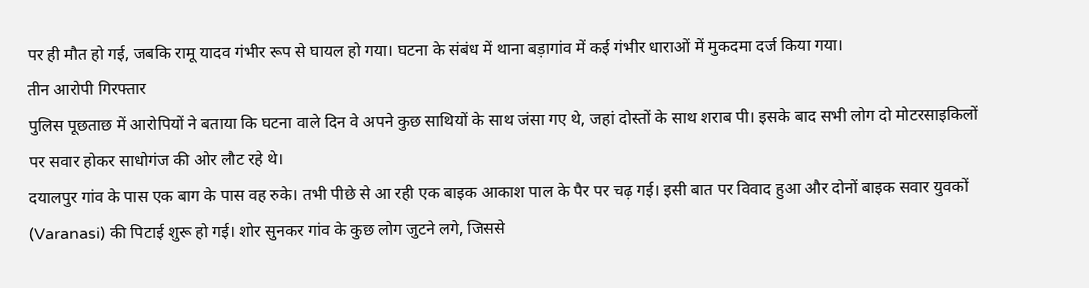पर ही मौत हो गई, जबकि रामू यादव गंभीर रूप से घायल हो गया। घटना के संबंध में थाना बड़ागांव में कई गंभीर धाराओं में मुकदमा दर्ज किया गया।
तीन आरोपी गिरफ्तार
पुलिस पूछताछ में आरोपियों ने बताया कि घटना वाले दिन वे अपने कुछ साथियों के साथ जंसा गए थे, जहां दोस्तों के साथ शराब पी। इसके बाद सभी लोग दो मोटरसाइकिलों पर सवार होकर साधोगंज की ओर लौट रहे थे।
दयालपुर गांव के पास एक बाग के पास वह रुके। तभी पीछे से आ रही एक बाइक आकाश पाल के पैर पर चढ़ गई। इसी बात पर विवाद हुआ और दोनों बाइक सवार युवकों (Varanasi) की पिटाई शुरू हो गई। शोर सुनकर गांव के कुछ लोग जुटने लगे, जिससे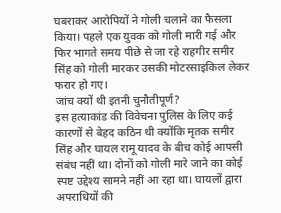घबराकर आरोपियों ने गोली चलाने का फैसला किया। पहले एक युवक को गोली मारी गई और फिर भागते समय पीछे से जा रहे राहगीर समीर सिंह को गोली मारकर उसकी मोटरसाइकिल लेकर फरार हो गए।
जांच क्यों थी इतनी चुनौतीपूर्ण?
इस हत्याकांड की विवेचना पुलिस के लिए कई कारणों से बेहद कठिन थी क्योंकि मृतक समीर सिंह और घायल रामू यादव के बीच कोई आपसी संबंध नहीं था। दोनों को गोली मारे जाने का कोई स्पष्ट उद्देश्य सामने नहीं आ रहा था। घायलों द्वारा अपराधियों की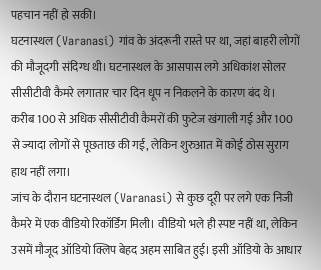पहचान नहीं हो सकी।
घटनास्थल (Varanasi) गांव के अंदरूनी रास्ते पर था, जहां बाहरी लोगों की मौजूदगी संदिग्ध थी। घटनास्थल के आसपास लगे अधिकांश सोलर सीसीटीवी कैमरे लगातार चार दिन धूप न निकलने के कारण बंद थे। करीब 100 से अधिक सीसीटीवी कैमरों की फुटेज खंगाली गई और 100 से ज्यादा लोगों से पूछताछ की गई, लेकिन शुरुआत में कोई ठोस सुराग हाथ नहीं लगा।
जांच के दौरान घटनास्थल (Varanasi) से कुछ दूरी पर लगे एक निजी कैमरे में एक वीडियो रिकॉर्डिंग मिली। वीडियो भले ही स्पष्ट नहीं था, लेकिन उसमें मौजूद ऑडियो क्लिप बेहद अहम साबित हुई। इसी ऑडियो के आधार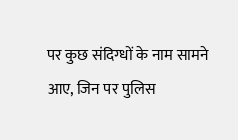पर कुछ संदिग्धों के नाम सामने आए, जिन पर पुलिस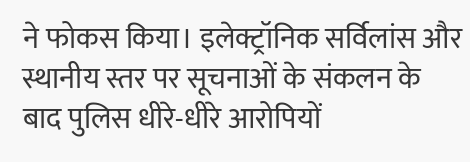ने फोकस किया। इलेक्ट्रॉनिक सर्विलांस और स्थानीय स्तर पर सूचनाओं के संकलन के बाद पुलिस धीरे-धीरे आरोपियों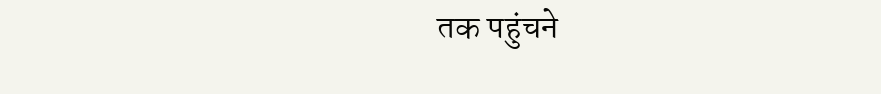तक पहुंचने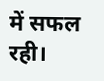में सफल रही।